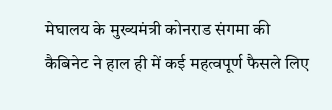मेघालय के मुख्यमंत्री कोनराड संगमा की कैबिनेट ने हाल ही में कई महत्वपूर्ण फैसले लिए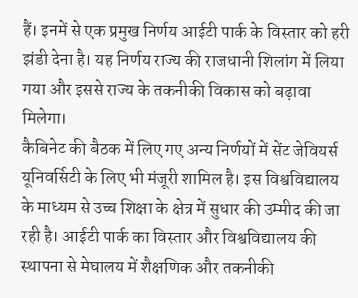हैं। इनमें से एक प्रमुख निर्णय आईटी पार्क के विस्तार को हरी झंडी देना है। यह निर्णय राज्य की राजधानी शिलांग में लिया गया और इससे राज्य के तकनीकी विकास को बढ़ावा मिलेगा।
कैबिनेट की बैठक में लिए गए अन्य निर्णयों में सेंट जेवियर्स यूनिवर्सिटी के लिए भी मंजूरी शामिल है। इस विश्वविद्यालय के माध्यम से उच्च शिक्षा के क्षेत्र में सुधार की उम्मीद की जा रही है। आईटी पार्क का विस्तार और विश्वविद्यालय की स्थापना से मेघालय में शैक्षणिक और तकनीकी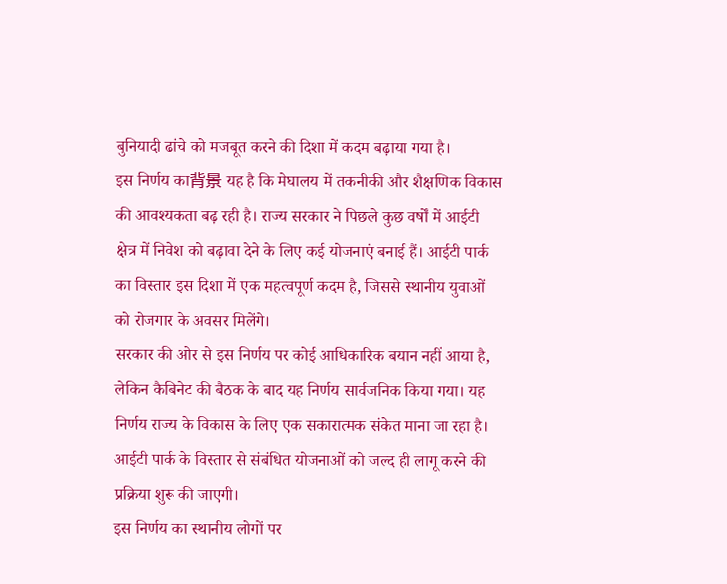बुनियादी ढांचे को मजबूत करने की दिशा में कदम बढ़ाया गया है।
इस निर्णय का背景 यह है कि मेघालय में तकनीकी और शैक्षणिक विकास की आवश्यकता बढ़ रही है। राज्य सरकार ने पिछले कुछ वर्षों में आईटी क्षेत्र में निवेश को बढ़ावा देने के लिए कई योजनाएं बनाई हैं। आईटी पार्क का विस्तार इस दिशा में एक महत्वपूर्ण कदम है, जिससे स्थानीय युवाओं को रोजगार के अवसर मिलेंगे।
सरकार की ओर से इस निर्णय पर कोई आधिकारिक बयान नहीं आया है, लेकिन कैबिनेट की बैठक के बाद यह निर्णय सार्वजनिक किया गया। यह निर्णय राज्य के विकास के लिए एक सकारात्मक संकेत माना जा रहा है। आईटी पार्क के विस्तार से संबंधित योजनाओं को जल्द ही लागू करने की प्रक्रिया शुरू की जाएगी।
इस निर्णय का स्थानीय लोगों पर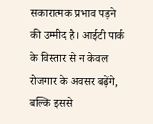सकारात्मक प्रभाव पड़ने की उम्मीद है। आईटी पार्क के विस्तार से न केवल रोजगार के अवसर बढ़ेंगे, बल्कि इससे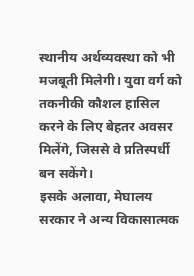स्थानीय अर्थव्यवस्था को भी मजबूती मिलेगी। युवा वर्ग को तकनीकी कौशल हासिल करने के लिए बेहतर अवसर मिलेंगे, जिससे वे प्रतिस्पर्धी बन सकेंगे।
इसके अलावा, मेघालय सरकार ने अन्य विकासात्मक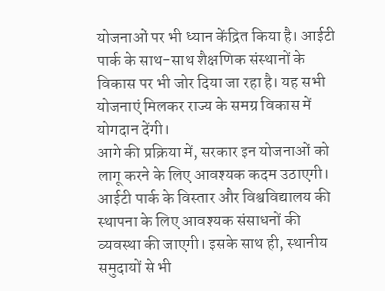योजनाओं पर भी ध्यान केंद्रित किया है। आईटी पार्क के साथ-साथ शैक्षणिक संस्थानों के विकास पर भी जोर दिया जा रहा है। यह सभी योजनाएं मिलकर राज्य के समग्र विकास में योगदान देंगी।
आगे की प्रक्रिया में, सरकार इन योजनाओं को लागू करने के लिए आवश्यक कदम उठाएगी। आईटी पार्क के विस्तार और विश्वविद्यालय की स्थापना के लिए आवश्यक संसाधनों की व्यवस्था की जाएगी। इसके साथ ही, स्थानीय समुदायों से भी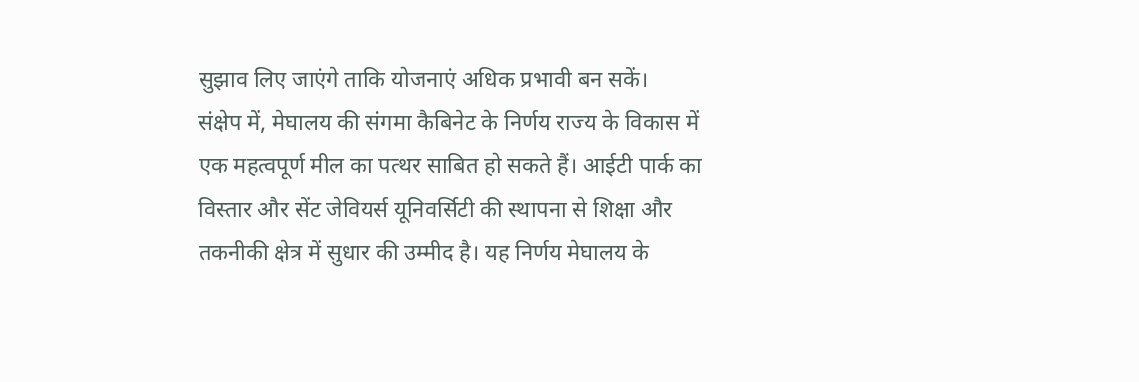सुझाव लिए जाएंगे ताकि योजनाएं अधिक प्रभावी बन सकें।
संक्षेप में, मेघालय की संगमा कैबिनेट के निर्णय राज्य के विकास में एक महत्वपूर्ण मील का पत्थर साबित हो सकते हैं। आईटी पार्क का विस्तार और सेंट जेवियर्स यूनिवर्सिटी की स्थापना से शिक्षा और तकनीकी क्षेत्र में सुधार की उम्मीद है। यह निर्णय मेघालय के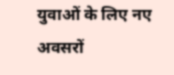युवाओं के लिए नए अवसरों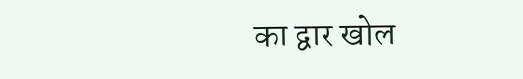का द्वार खोल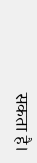सकता है।